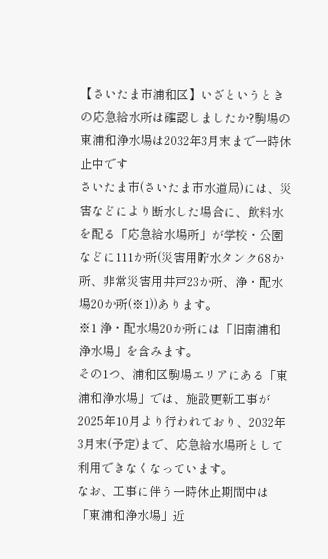【さいたま市浦和区】いざというときの応急給水所は確認しましたか?駒場の東浦和浄水場は2032年3月末まで一時休止中です
さいたま市(さいたま市水道局)には、災害などにより断水した場合に、飲料水を配る「応急給水場所」が学校・公園などに111か所(災害用貯水タンク68か所、非常災害用井戸23か所、浄・配水場20か所(※1))あります。
※1 浄・配水場20か所には「旧南浦和浄水場」を含みます。
その1つ、浦和区駒場エリアにある「東浦和浄水場」では、施設更新工事が2025年10月より行われており、2032年3月末(予定)まで、応急給水場所として利用できなくなっています。
なお、工事に伴う一時休止期間中は「東浦和浄水場」近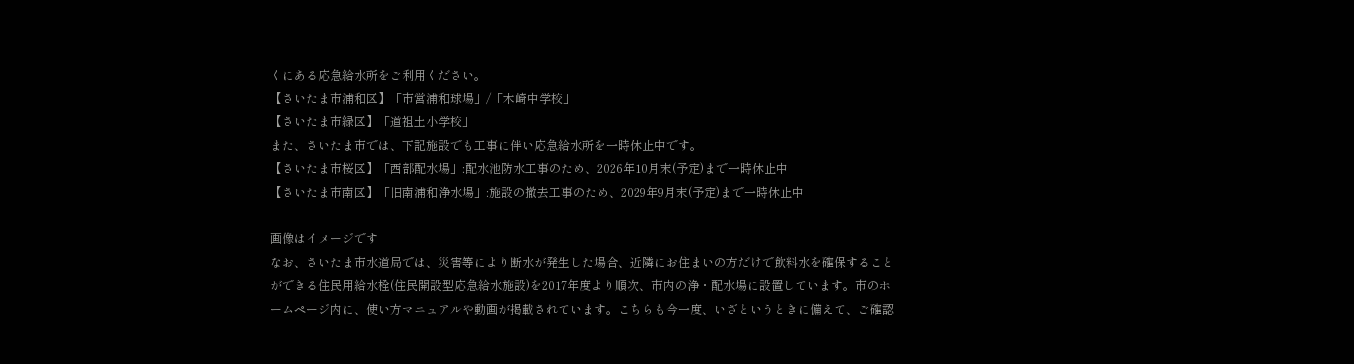くにある応急給水所をご利用ください。
【さいたま市浦和区】「市営浦和球場」/「木崎中学校」
【さいたま市緑区】「道祖土小学校」
また、さいたま市では、下記施設でも工事に伴い応急給水所を一時休止中です。
【さいたま市桜区】「西部配水場」:配水池防水工事のため、2026年10月末(予定)まで一時休止中
【さいたま市南区】「旧南浦和浄水場」:施設の撤去工事のため、2029年9月末(予定)まで一時休止中

画像はイメージです
なお、さいたま市水道局では、災害等により断水が発生した場合、近隣にお住まいの方だけで飲料水を確保することができる住民用給水栓(住民開設型応急給水施設)を2017年度より順次、市内の浄・配水場に設置しています。市のホームページ内に、使い方マニュアルや動画が掲載されています。こちらも今一度、いざというときに備えて、ご確認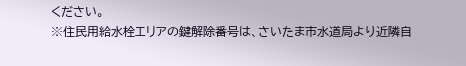ください。
※住民用給水栓エリアの鍵解除番号は、さいたま市水道局より近隣自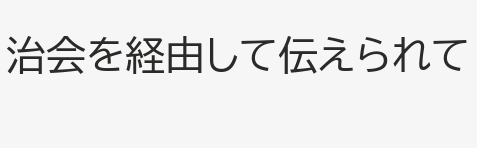治会を経由して伝えられて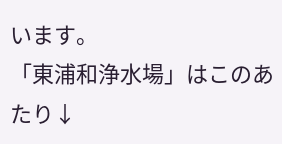います。
「東浦和浄水場」はこのあたり↓